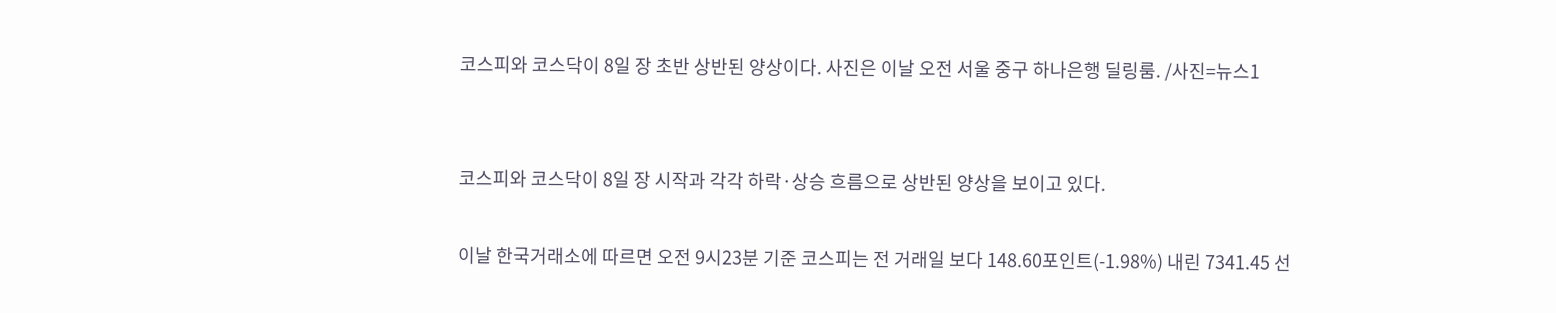코스피와 코스닥이 8일 장 초반 상반된 양상이다. 사진은 이날 오전 서울 중구 하나은행 딜링룸. /사진=뉴스1


코스피와 코스닥이 8일 장 시작과 각각 하락·상승 흐름으로 상반된 양상을 보이고 있다.

이날 한국거래소에 따르면 오전 9시23분 기준 코스피는 전 거래일 보다 148.60포인트(-1.98%) 내린 7341.45 선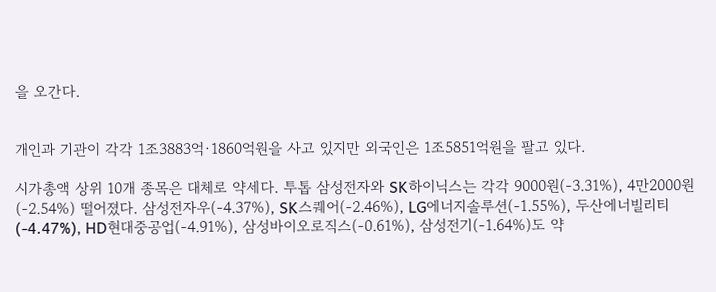을 오간다.


개인과 기관이 각각 1조3883억·1860억원을 사고 있지만 외국인은 1조5851억원을 팔고 있다.

시가총액 상위 10개 종목은 대체로 약세다. 투톱 삼성전자와 SK하이닉스는 각각 9000원(-3.31%), 4만2000원(-2.54%) 떨어졌다. 삼성전자우(-4.37%), SK스퀘어(-2.46%), LG에너지솔루션(-1.55%), 두산에너빌리티(-4.47%), HD현대중공업(-4.91%), 삼성바이오로직스(-0.61%), 삼성전기(-1.64%)도 약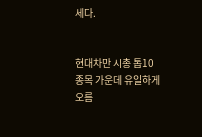세다.


현대차만 시총 톱10 종목 가운데 유일하게 오름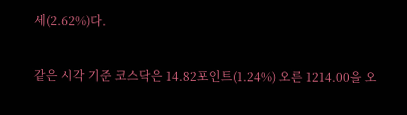세(2.62%)다.

같은 시각 기준 코스닥은 14.82포인트(1.24%) 오른 1214.00을 오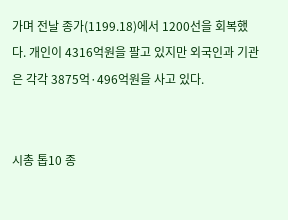가며 전날 종가(1199.18)에서 1200선을 회복했다. 개인이 4316억원을 팔고 있지만 외국인과 기관은 각각 3875억·496억원을 사고 있다.


시총 톱10 종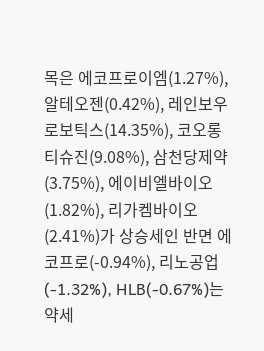목은 에코프로이엠(1.27%), 알테오젠(0.42%), 레인보우로보틱스(14.35%), 코오롱티슈진(9.08%), 삼천당제약(3.75%), 에이비엘바이오(1.82%), 리가켐바이오(2.41%)가 상승세인 반면 에코프로(-0.94%), 리노공업(-1.32%), HLB(-0.67%)는 약세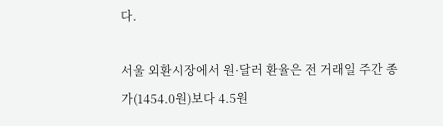다.

서울 외환시장에서 원·달러 환율은 전 거래일 주간 종가(1454.0원)보다 4.5원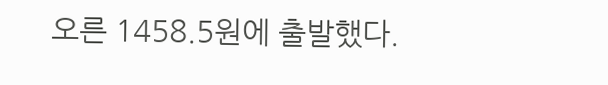오른 1458.5원에 출발했다.